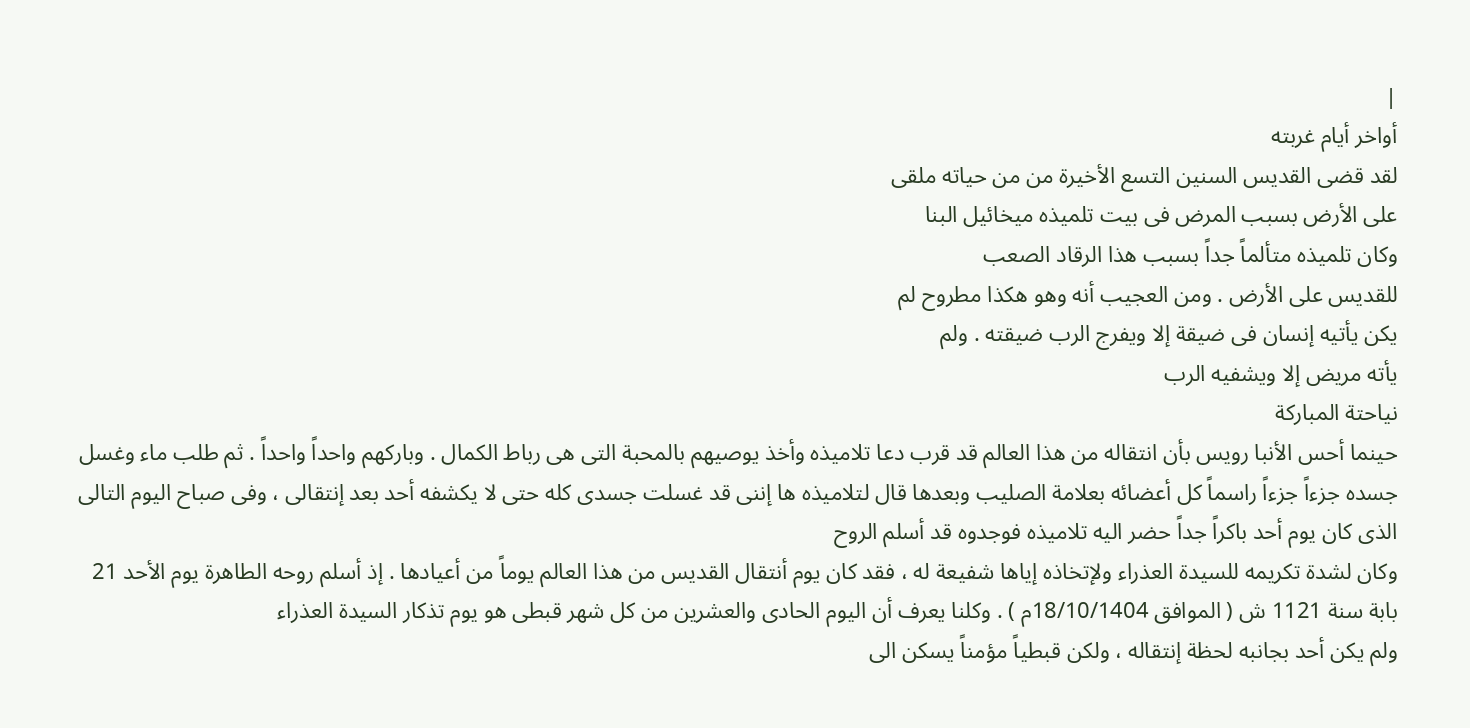|
أواخر أيام غربته
لقد قضى القديس السنين التسع الأخيرة من من حياته ملقى
على الأرض بسبب المرض فى بيت تلميذه ميخائيل البنا
وكان تلميذه متألماً جداً بسبب هذا الرقاد الصعب
للقديس على الأرض . ومن العجيب أنه وهو هكذا مطروح لم
يكن يأتيه إنسان فى ضيقة إلا ويفرج الرب ضيقته . ولم
يأته مريض إلا ويشفيه الرب
نياحتة المباركة
حينما أحس الأنبا رويس بأن انتقاله من هذا العالم قد قرب دعا تلاميذه وأخذ يوصيهم بالمحبة التى هى رباط الكمال . وباركهم واحداً واحداً . ثم طلب ماء وغسل جسده جزءاً جزءاً راسماً كل أعضائه بعلامة الصليب وبعدها قال لتلاميذه ها إننى قد غسلت جسدى كله حتى لا يكشفه أحد بعد إنتقالى ، وفى صباح اليوم التالى الذى كان يوم أحد باكراً جداً حضر اليه تلاميذه فوجدوه قد أسلم الروح
وكان لشدة تكريمه للسيدة العذراء ولإتخاذه إياها شفيعة له ، فقد كان يوم أنتقال القديس من هذا العالم يوماً من أعيادها . إذ أسلم روحه الطاهرة يوم الأحد 21 بابة سنة 1121 ش ( الموافق 18/10/1404م ) . وكلنا يعرف أن اليوم الحادى والعشرين من كل شهر قبطى هو يوم تذكار السيدة العذراء
ولم يكن أحد بجانبه لحظة إنتقاله ، ولكن قبطياً مؤمناً يسكن الى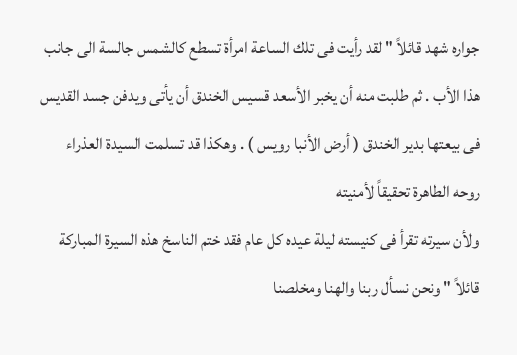جواره شهد قائلاً " لقد رأيت فى تلك الساعة امرأة تسطع كالشمس جالسة الى جانب هذا الأب . ثم طلبت منه أن يخبر الأسعد قسيس الخندق أن يأتى ويدفن جسد القديس فى بيعتها بدير الخندق ( أرض الأنبا رويس ) . وهكذا قد تسلمت السيدة العذراء روحه الطاهرة تحقيقاً لأمنيته
ولأن سيرته تقرأ فى كنيسته ليلة عيده كل عام فقد ختم الناسخ هذه السيرة المباركة قائلاً " ونحن نسأل ربنا والهنا ومخلصنا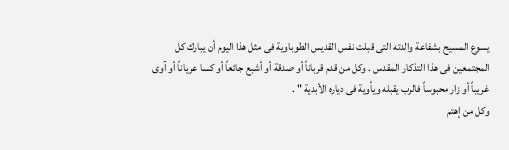يسوع المسيح بشفاعة والدته التى قبلت نفس القديس الطوباوية فى مثل هذا اليوم أن يبارك كل المجتمعين فى هذا التذكار المقدس . وكل من قدم قرباناً أو صدقة أو أشبع جائعاً أو كسا عرياناً أو آوى غريباً أو زار محبوساً فالرب يقبله ويأوية فى دياره الأبدية " .
وكل من إهتم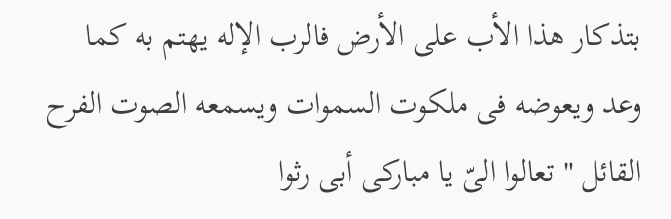بتذكار هذا الأب على الأرض فالرب الإله يهتم به كما وعد ويعوضه فى ملكوت السموات ويسمعه الصوت الفرح القائل " تعالوا الىّ يا مباركى أبى رثوا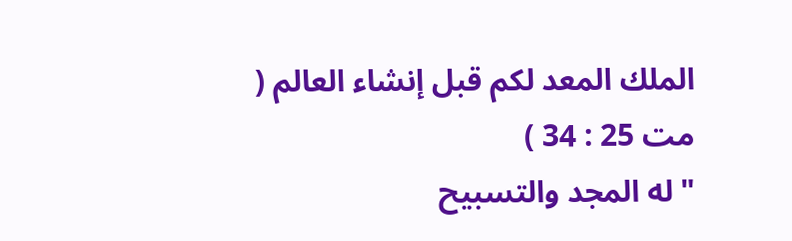الملك المعد لكم قبل إنشاء العالم ( مت 25 : 34 )
" له المجد والتسبيح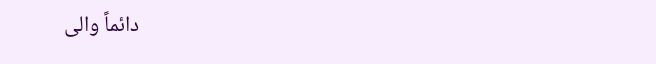دائماً والى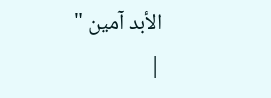الأبد آمين "
|